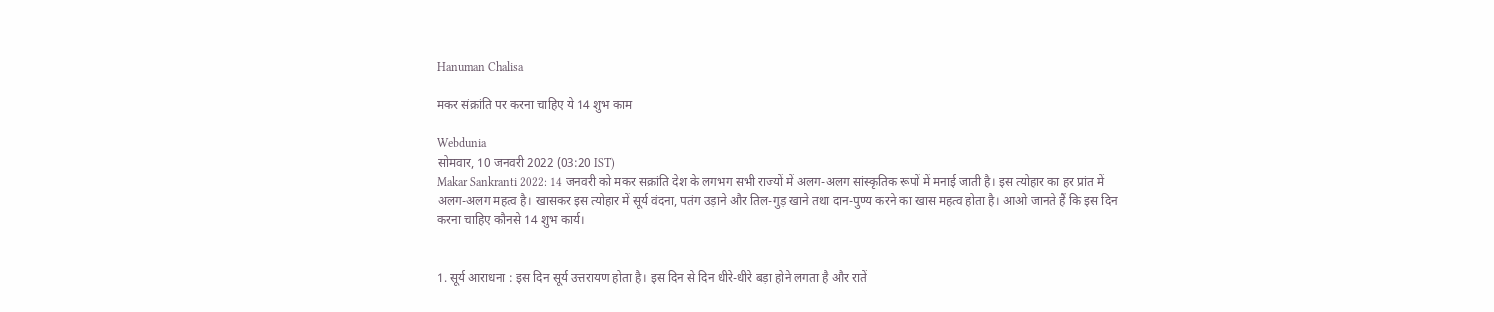Hanuman Chalisa

मकर संक्रांति पर करना चाहिए ये 14 शुभ काम

Webdunia
सोमवार, 10 जनवरी 2022 (03:20 IST)
Makar Sankranti 2022: 14 जनवरी को मकर सक्रांति देश के लगभग सभी राज्यों में अलग-अलग सांस्कृतिक रूपों में मनाई जाती है। इस त्योहार का हर प्रांत में अलग-अलग महत्व है। खासकर इस त्योहार में सूर्य वंदना, पतंग उड़ाने और तिल-गुड़ खाने तथा दान-पुण्य करने का खास महत्व होता है। आओ जानते हैं कि इस दिन करना चाहिए कौनसे 14 शुभ कार्य।


1. सूर्य आराधना : इस दिन सूर्य उत्तरायण होता है। इस दिन से दिन धीरे-धीरे बड़ा होने लगता है और रातें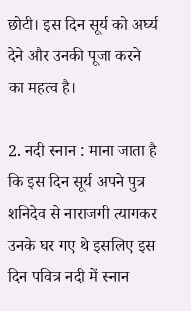छोटी। इस दिन सूर्य को अर्घ्य देने और उनकी पूजा करने का महत्व है।

2. नदी स्नान : माना जाता है कि इस दिन सूर्य अपने पुत्र शनिदेव से नाराजगी त्यागकर उनके घर गए थे इसलिए इस दिन पवित्र नदी में स्नान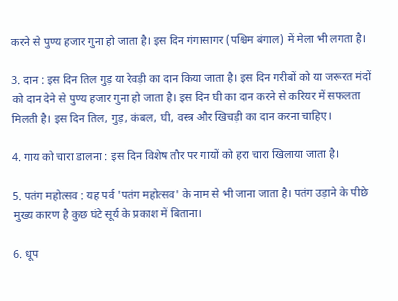करने से पुण्य हजार गुना हो जाता है। इस दिन गंगासागर (पश्चिम बंगाल) में मेला भी लगता है।

3. दान : इस दिन तिल गुड़ या रेवड़ी का दान किया जाता है। इस दिन गरीबों को या जरूरत मंदों को दान देने से पुण्य हजार गुना हो जाता है। इस दिन घी का दान करने से करियर में सफलता मिलती है। इस दिन तिल, गुड़, कंबल, घी, वस्त्र और खिचड़ी का दान करना चाहिए।

4. गाय को चारा डालना : इस दिन विशेष तौर पर गायों को हरा चारा खिलाया जाता है।

5. पतंग महोत्सव : यह पर्व 'पतंग महोत्सव' के नाम से भी जाना जाता है। पतंग उड़ाने के पीछे मुख्य कारण है कुछ घंटे सूर्य के प्रकाश में बिताना।

6. धूप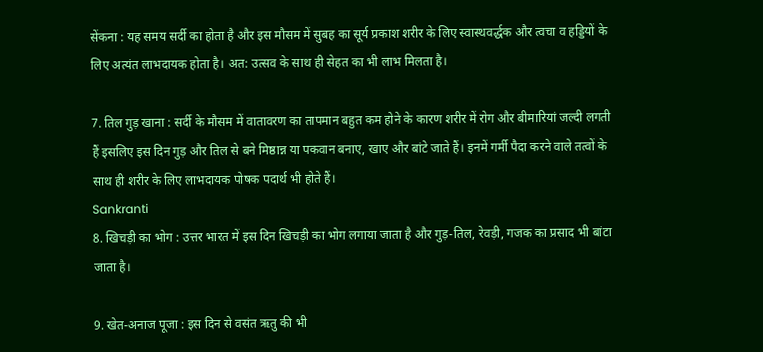सेंकना : यह समय सर्दी का होता है और इस मौसम में सुबह का सूर्य प्रकाश शरीर के लिए स्वास्थवर्द्धक और त्वचा व हड्डियों के लिए अत्यंत लाभदायक होता है। अत: उत्सव के साथ ही सेहत का भी लाभ मिलता है।

7. तिल गुड़ खाना : सर्दी के मौसम में वातावरण का तापमान बहुत कम होने के कारण शरीर में रोग और बीमारियां जल्दी लगती हैं इसलिए इस दिन गुड़ और तिल से बने मिष्ठान्न या पकवान बनाए, खाए और बांटे जाते हैं। इनमें गर्मी पैदा करने वाले तत्वों के साथ ही शरीर के लिए लाभदायक पोषक पदार्थ भी होते हैं।
Sankranti
8. खिचड़ी का भोग : उत्तर भारत में इस दिन खिचड़ी का भोग लगाया जाता है और गुड़-तिल, रेवड़ी, गजक का प्रसाद भी बांटा जाता है।

9. खेत-अनाज पूजा : इस दिन से वसंत ऋतु की भी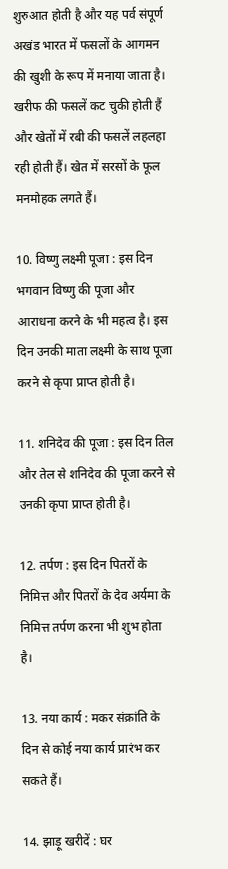शुरुआत होती है और यह पर्व संपूर्ण अखंड भारत में फसलों के आगमन की खुशी के रूप में मनाया जाता है। खरीफ की फसलें कट चुकी होती हैं और खेतों में रबी की फसलें लहलहा रही होती हैं। खेत में सरसों के फूल मनमोहक लगते हैं।

10. विष्णु लक्ष्मी पूजा : इस दिन भगवान विष्णु की पूजा और आराधना करने के भी महत्व है। इस दिन उनकी माता लक्ष्मी के साथ पूजा करने से कृपा प्राप्त होती है।

11. शनिदेव की पूजा : इस दिन तिल और तेल से शनिदेव की पूजा करने से उनकी कृपा प्राप्त होती है।

12. तर्पण : इस दिन पितरों के निमित्त और पितरों के देव अर्यमा के निमित्त तर्पण करना भी शुभ होता है।

13. नया कार्य : मकर संक्रांति के दिन से कोई नया कार्य प्रारंभ कर सकते हैं।

14. झाड़ू खरीदें : घर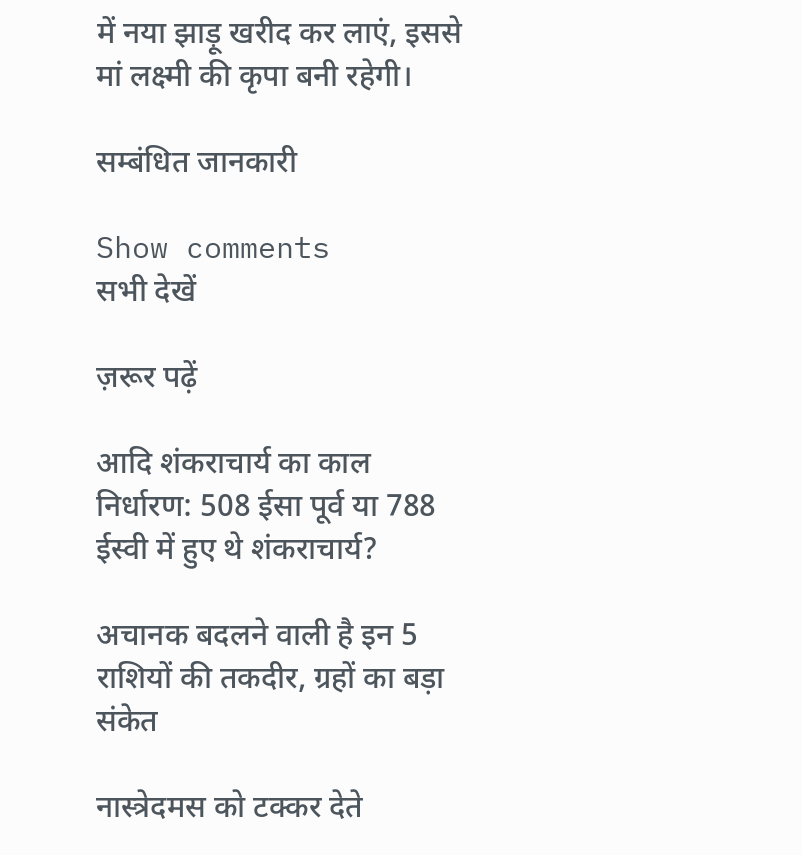में नया झाड़ू खरीद कर लाएं, इससे मां लक्ष्मी की कृपा बनी रहेगी।

सम्बंधित जानकारी

Show comments
सभी देखें

ज़रूर पढ़ें

आदि शंकराचार्य का काल निर्धारण: 508 ईसा पूर्व या 788 ईस्वी में हुए थे शंकराचार्य?

अचानक बदलने वाली है इन 5 राशियों की तकदीर, ग्रहों का बड़ा संकेत

नास्त्रेदमस को टक्कर देते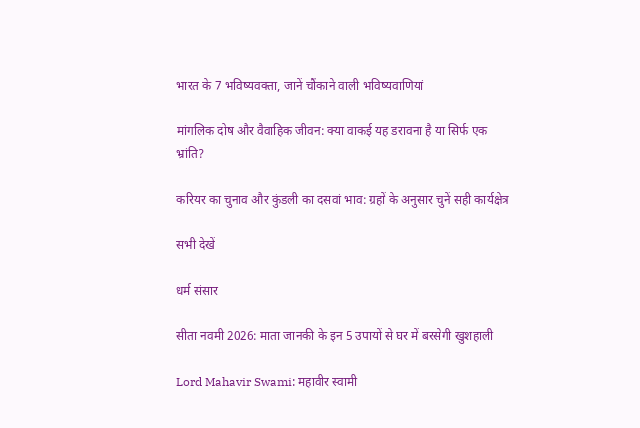भारत के 7 भविष्यवक्ता, जानें चौंकाने वाली भविष्यवाणियां

मांगलिक दोष और वैवाहिक जीवन: क्या वाकई यह डरावना है या सिर्फ एक भ्रांति?

करियर का चुनाव और कुंडली का दसवां भाव: ग्रहों के अनुसार चुनें सही कार्यक्षेत्र

सभी देखें

धर्म संसार

सीता नवमी 2026: माता जानकी के इन 5 उपायों से घर में बरसेगी खुशहाली

Lord Mahavir Swami: महावीर स्वामी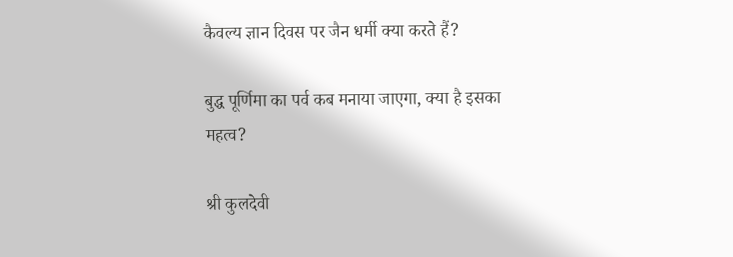कैवल्य ज्ञान दिवस पर जैन धर्मी क्या करते हैं?

बुद्ध पूर्णिमा का पर्व कब मनाया जाएगा, क्या है इसका महत्व?

श्री कुलदेवी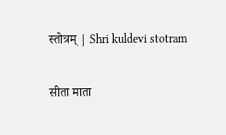स्तोत्रम् | Shri kuldevi stotram

सीता माता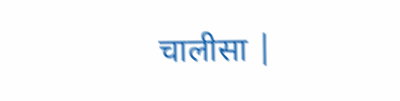चालीसा |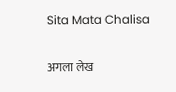Sita Mata Chalisa

अगला लेख